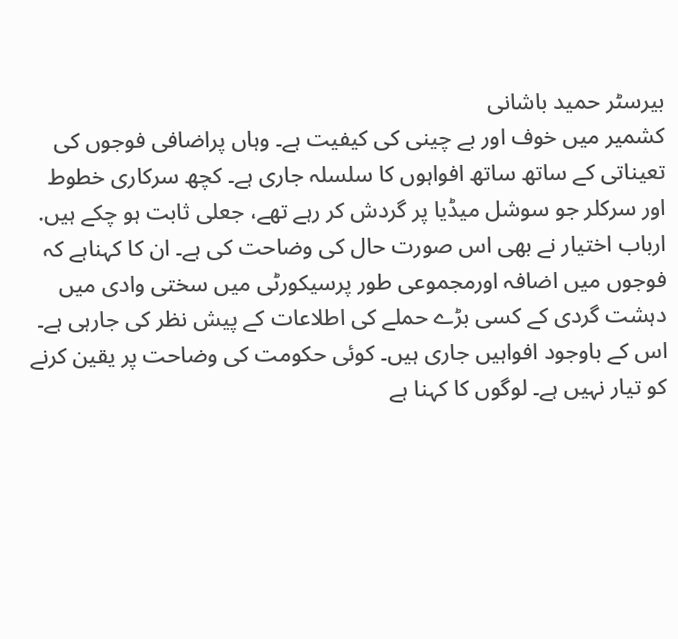بیرسٹر حمید باشانی
کشمیر میں خوف اور بے چینی کی کیفیت ہے۔ وہاں پراضافی فوجوں کی تعیناتی کے ساتھ ساتھ افواہوں کا سلسلہ جاری ہے۔ کچھ سرکاری خطوط اور سرکلر جو سوشل میڈیا پر گردش کر رہے تھے، جعلی ثابت ہو چکے ہیں. ارباب اختیار نے بھی اس صورت حال کی وضاحت کی ہے۔ ان کا کہناہے کہ فوجوں میں اضافہ اورمجموعی طور پرسیکورٹی میں سختی وادی میں دہشت گردی کے کسی بڑے حملے کی اطلاعات کے پیش نظر کی جارہی ہے۔
اس کے باوجود افواہیں جاری ہیں۔ کوئی حکومت کی وضاحت پر یقین کرنے کو تیار نہیں ہے۔ لوگوں کا کہنا ہے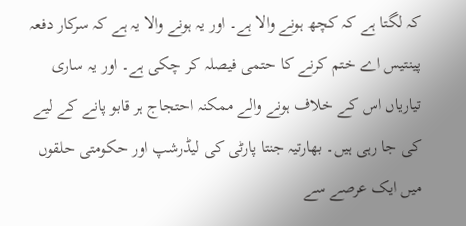کہ لگتا ہے کہ کچھ ہونے والا ہے۔ اور یہ ہونے والا یہ ہے کہ سرکار دفعہ پینتیس اے ختم کرنے کا حتمی فیصلہ کر چکی ہے۔ اور یہ ساری تیاریاں اس کے خلاف ہونے والے ممکنہ احتجاج ہر قابو پانے کے لیے کی جا رہی ہیں۔ بھارتیہ جنتا پارٹی کی لیڈرشپ اور حکومتی حلقوں میں ایک عرصے سے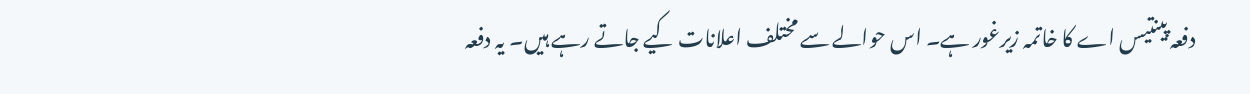دفعہ پینتیس اے کا خاتمہ زیرغور ہے۔ اس حوالے سے مختلف اعلانات کیے جاتے رہے ہیں۔ یہ دفعہ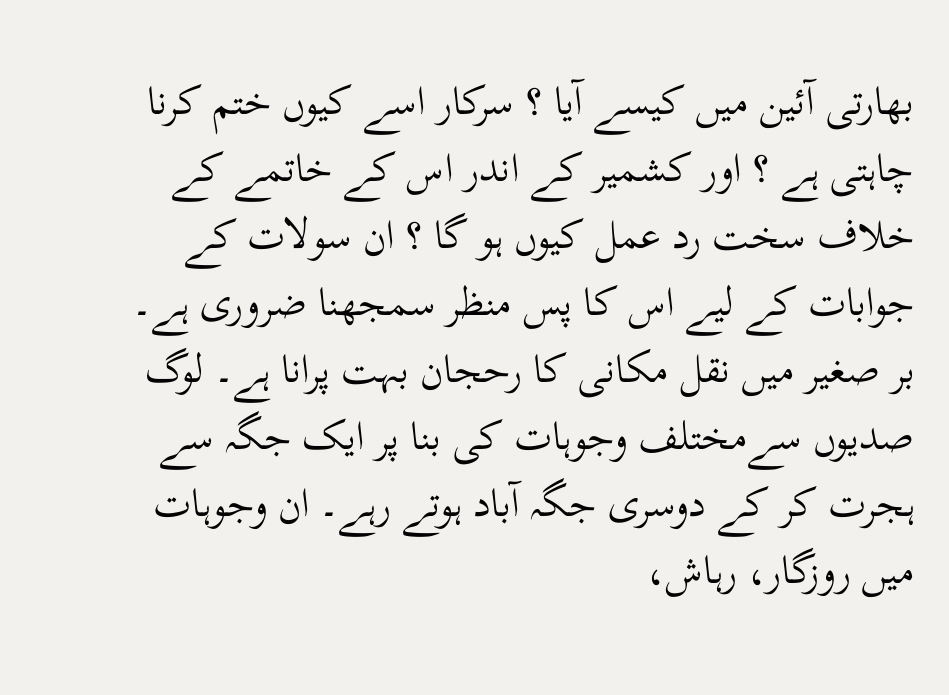بھارتی آئین میں کیسے آیا ؟ سرکار اسے کیوں ختم کرنا چاہتی ہے ؟ اور کشمیر کے اندر اس کے خاتمے کے خلاف سخت رد عمل کیوں ہو گا ؟ ان سولات کے جوابات کے لیے اس کا پس منظر سمجھنا ضروری ہے۔
بر صغیر میں نقل مکانی کا رحجان بہت پرانا ہے۔ لوگ صدیوں سےمختلف وجوہات کی بنا پر ایک جگہ سے ہجرت کر کے دوسری جگہ آباد ہوتے رہے۔ ان وجوہات میں روزگار، رہاش،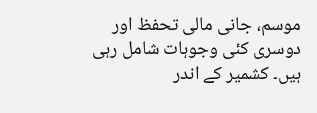موسم، جانی مالی تحفظ اور دوسری کئی وجوہات شامل رہی ہیں۔ کشمیر کے اندر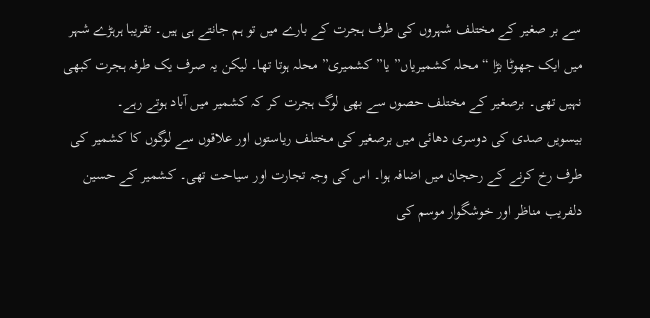سے بر صغیر کے مختلف شہروں کی طرف ہجرت کے بارے میں تو ہم جانتے ہی ہیں۔ تقریبا ہرہڑے شہر میں ایک جھوٹا بڑا “محلہ کشمیریاں” یا” کشمیری” محلہ ہوتا تھا۔ لیکن یہ صرف یک طرفہ ہجرت کبھی نہیں تھی۔ برصغیر کے مختلف حصوں سے بھی لوگ ہجرت کر کہ کشمیر میں آباد ہوتے رہے۔
بیسویں صدی کی دوسری دھائی میں برصغیر کی مختلف ریاستوں اور علاقوں سے لوگوں کا کشمیر کی طرف رخ کرنے کے رحجان میں اضافہ ہوا۔ اس کی وجہ تجارت اور سیاحت تھی۔ کشمیر کے حسین دلفریب مناظر اور خوشگوار موسم کی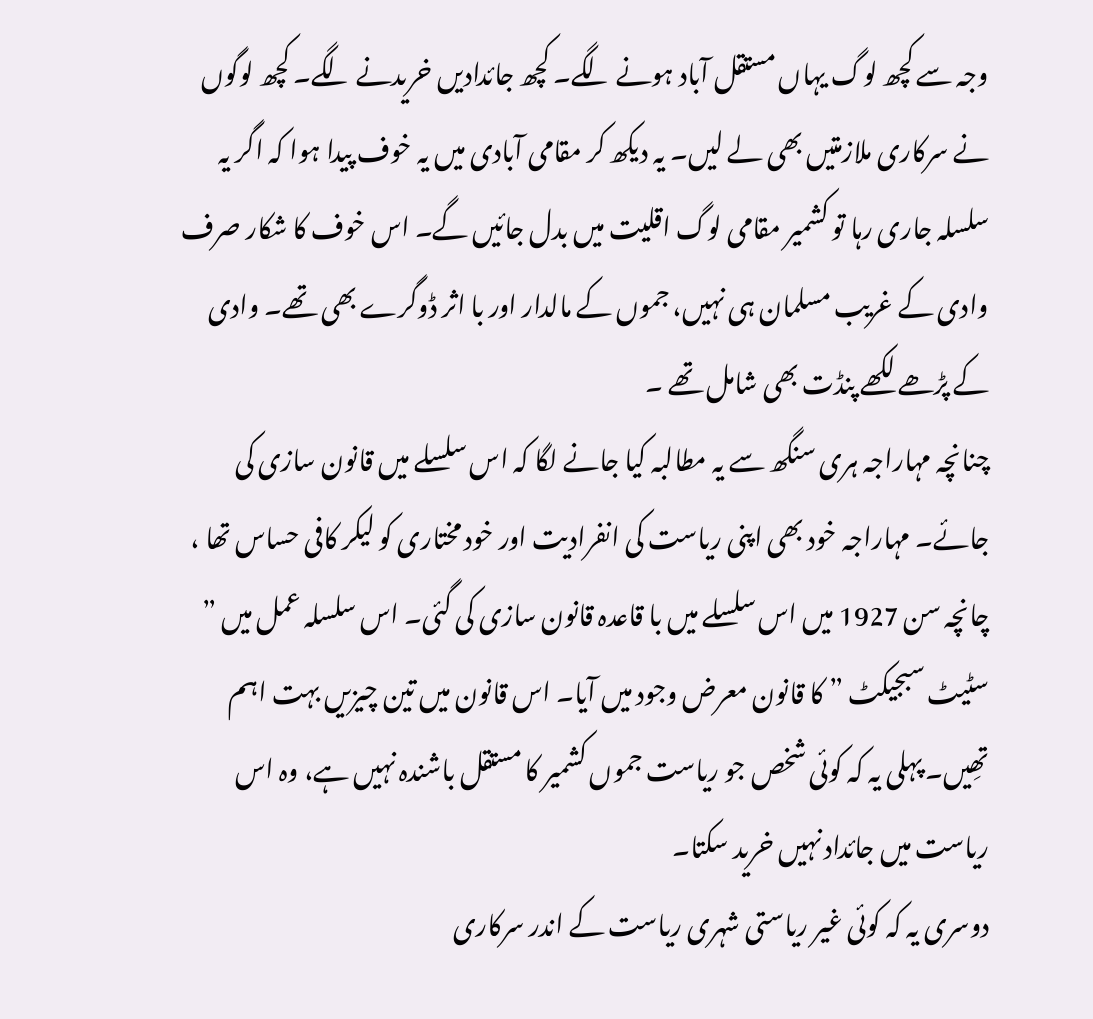وجہ سے کچھ لوگ یہاں مستقل آباد ہونے لگے۔ کچھ جائدادیں خریدنے لگے۔ کچھ لوگوں نے سرکاری ملازمتیں بھی لے لیں۔ یہ دیکھ کر مقامی آبادی میں یہ خوف پیدا ہوا کہ اگر یہ سلسلہ جاری رہا تو کشمیر مقامی لوگ اقلیت میں بدل جائیں گے۔ اس خوف کا شکار صرف وادی کے غریب مسلمان ہی نہیں، جموں کے مالدار اور با اثر ڈوگرے بھی تھے۔ وادی کے پڑھے لکھے پنڈت بھی شامل تھے ۔
چنانچہ مہاراجہ ہری سنگھ سے یہ مطالبہ کیا جانے لگا کہ اس سلسلے میں قانون سازی کی جائے۔ مہاراجہ خود بھی اپنی ریاست کی انفرادیت اور خود مختاری کو لیکر کافی حساس تھا ، چانچہ سن 1927 میں اس سلسلے میں با قاعدہ قانون سازی کی گئی۔ اس سلسلہ عمل میں ” سٹیٹ سبجیکٹ ” کا قانون معرض وجود میں آیا۔ اس قانون میں تین چیزیں بہت اہم تھِیں۔ پہلی یہ کہ کوئی شخص جو ریاست جموں کشمیر کا مستقل باشندہ نہیں ہے، وہ اس ریاست میں جائداد نہیں خرید سکتا۔
دوسری یہ کہ کوئی غیر ریاستی شہری ریاست کے اندر سرکاری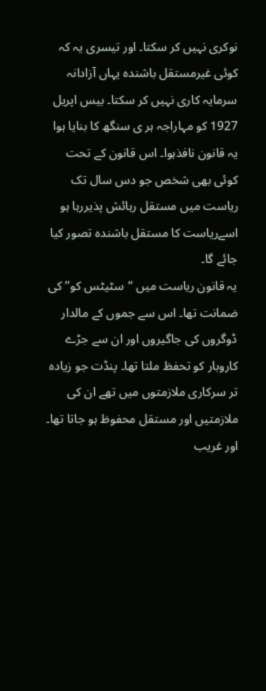نوکری نہیں کر سکتا۔ اور تیسری یہ کہ کوئی غیرمستقل باشندہ یہاں آزادانہ سرمایہ کاری نہیں کر سکتا۔ بیس اپریل 1927 کو مہاراجہ ہر ی سنگھ کا بنایا ہوا یہ قانون نافذہوا۔ اس قانون کے تحت کوئی بھی شخص جو دس سال تک ریاست میں مستقل رہائش پذیررہا ہو اسےریاست کا مستقل باشندہ تصور کیا جائے گا۔
یہ قانون ریاست میں “سٹیٹس کو” کی ضمانت تھا۔ اس سے جموں کے مالدار ڈوگروں کی جاگیروں اور ان سے جڑے کاروبار کو تحفظ ملتا تھا۔ پنڈت جو زیادہ تر سرکاری ملازمتوں میں تھے ان کی ملازمتیں اور مستقل محفوظ ہو جاتا تھا۔ اور غریب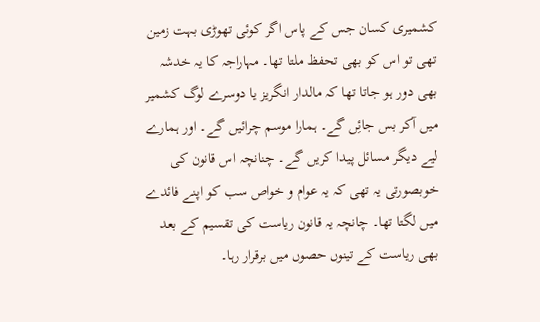کشمیری کسان جس کے پاس اگر کوئی تھوڑی بہت زمین تھی تو اس کو بھی تحفظ ملتا تھا۔ مہاراجہ کا یہ خدشہ بھی دور ہو جاتا تھا کہ مالدار انگریز یا دوسرے لوگ کشمیر میں آکر بس جائِں گے۔ ہمارا موسم چرائیں گے۔ اور ہمارے لیے دیگر مسائل پیدا کریں گے۔ چنانچہ اس قانون کی خوبصورتی یہ تھی کہ یہ عوام و خواص سب کو اپنے فائدے میں لگتا تھا۔ چانچہ یہ قانون ریاست کی تقسیم کے بعد بھی ریاست کے تینوں حصوں میں برقرار رہا۔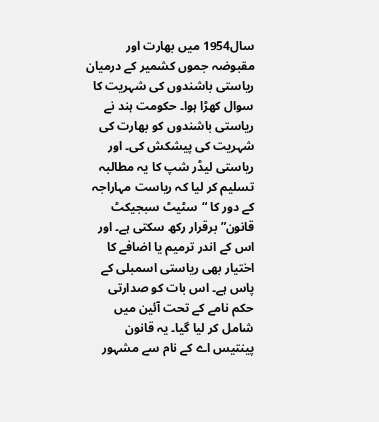سال1954 میں بھارت اور مقبوضہ جموں کشمیر کے درمیان ریاستی باشندوں کی شہریت کا سوال کھڑا ہوا۔ حکومت ہند نے ریاستی باشندوں کو بھارت کی شہریت کی پیشکش کی۔ اور ریاستی لیڈر شپ کا یہ مطالبہ تسلیم کر لیا کہ ریاست مہاراجہ کے دور کا “سٹیٹ سبجیکٹ قانون” برقرار رکھ سکتی ہے۔ اور اس کے اندر ترمیم یا اضافے کا اختیار بھی ریاستی اسمبلی کے پاس ہے۔ اس بات کو صدارتی حکم نامے کے تحت آئین میں شامل کر لیا گیا۔ یہ قانون پینتیس اے کے نام سے مشہور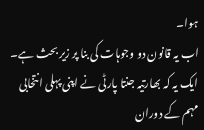ہوا۔
اب یہ قانون دو وجوہات کی بنا پر زیر بحث ہے۔ ایک یہ کہ بھارتیہ جنتا پارٹی نے اپنی پہلی انتخابی مہم کے دوران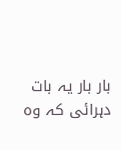بار بار یہ بات دہرائی کہ وہ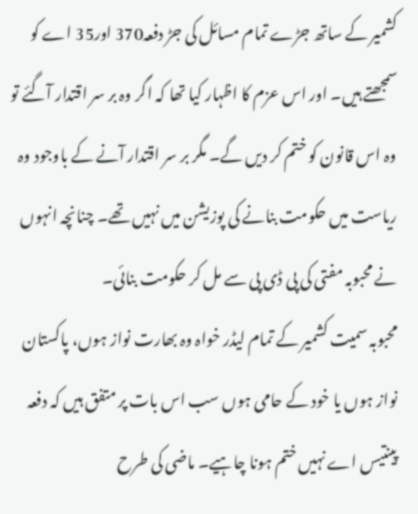کشمیر کے ساتھ جڑے تمام مسائل کی جڑ دفعہ370 اور35 اے کو سمجھتے ہیں۔ اور اس عزم کا اظہار کیا تھا کہ اگر وہ بر سر اقتدار آگئے تو وہ اس قانون کو ختم کر دیں گے۔ مگر بر سر اقتدار آنے کے باوجود وہ ریاست میں حکومت بنانے کی پوزیشن میں نہیں تھے۔ چنانچہ انہوں نے محبوبہ مفتی کی پی ڈی پی سے مل کر حکومت بنائی۔
محبوبہ سمیت کشمیر کے تمام لیڈر خواہ وہ بھارت نواز ہوں، پاکستان نواز ہوں یا خود کے حامی ہوں سب اس بات پر متفق ہیں کہ دفعہ پینتیس اے نہیں ختم ہونا چاہیے۔ ماضی کی طرح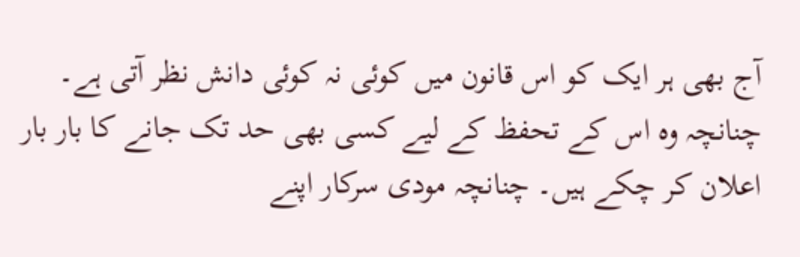آج بھی ہر ایک کو اس قانون میں کوئی نہ کوئی دانش نظر آتی ہے۔ چنانچہ وہ اس کے تحفظ کے لیے کسی بھی حد تک جانے کا بار بار اعلان کر چکے ہیں۔ چنانچہ مودی سرکار اپنے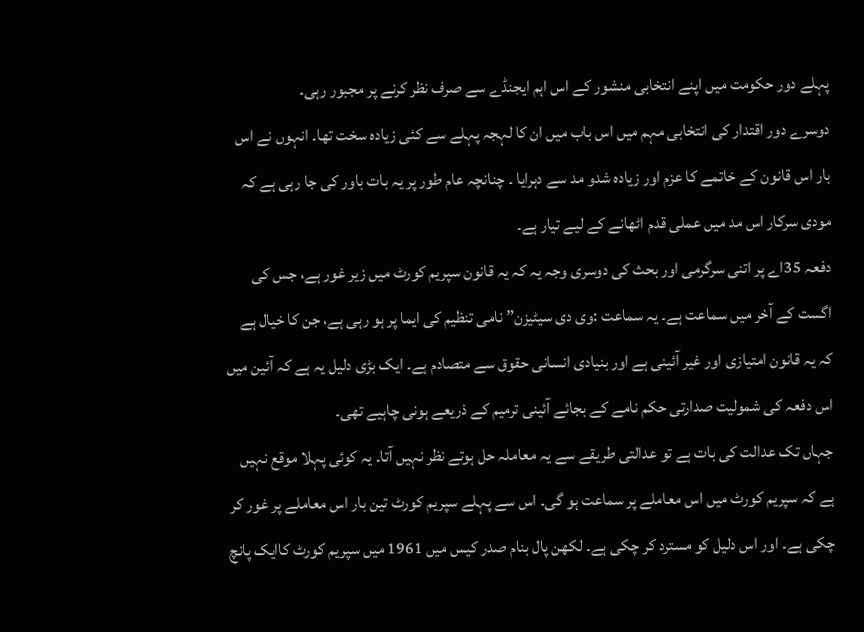پہلے دور حکومت میں اپنے انتخابی منشور کے اس اہم ایجنڈے سے صرف نظر کرنے پر مجبور رہی۔
دوسرے دور اقتدار کی انتخابی مہم میں اس باب میں ان کا لہجہ پہلے سے کئی زیادہ سخت تھا۔ انہوں نے اس بار اس قانون کے خاتمے کا عزم اور زیادہ شدو مد سے دہرایا ۔ چنانچہ عام طور پر یہ بات باور کی جا رہی ہے کہ مودی سرکار اس مد میں عملی قدم اٹھانے کے لیے تیار ہے۔
دفعہ 35اے پر اتنی سرگرمی اور بحث کی دوسری وجہ یہ کہ یہ قانون سپریم کورٹ میں زیر غور ہے، جس کی اگست کے آخر میں سماعت ہے۔ یہ سماعت :وی دی سیٹیزن” نامی تنظیم کی ایما پر ہو رہی ہے، جن کا خیال ہے کہ یہ قانون امتیازی اور غیر آئینی ہے اور بنیادی انسانی حقوق سے متصادم ہے۔ ایک بڑی دلیل یہ ہے کہ آئین میں اس دفعہ کی شمولیت صدارتی حکم نامے کے بجائے آئینی ترمیم کے ذریعے ہونی چاہیے تھی۔
جہاں تک عدالت کی بات ہے تو عدالتی طریقے سے یہ معاملہ حل ہوتے نظر نہیں آتا۔ یہ کوئی پہلا موقع نہیں ہے کہ سپریم کورٹ میں اس معاملے پر سماعت ہو گی۔ اس سے پہلے سپریم کورٹ تین بار اس معاملے پر غور کر چکی ہے۔ اور اس دلیل کو مسترد کر چکی ہے۔ لکھن پال بنام صدر کیس میں 1961 میں سپریم کورٹ کاایک پانچ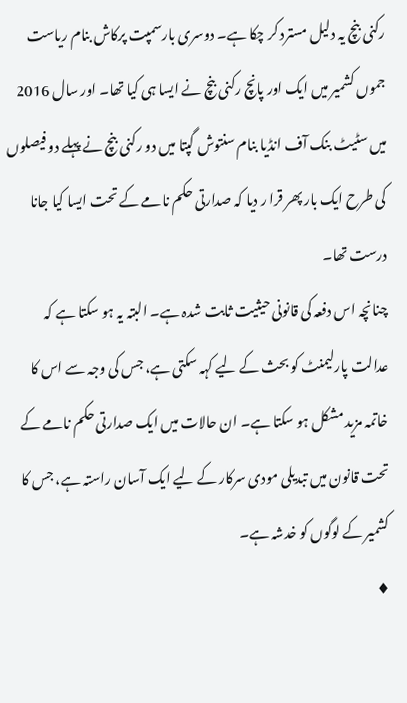رکنی بنچ یہ دلیل مسترد کر چکا ہے۔ دوسری بارسمپت پرکاش بنام ریاست جموں کشمیر میں ایک اور پانچ رکنی بنچ نے ایسا ہی کیا تھا۔ اور سال 2016 میں سٹیٹ بنک آف انڈیا بنام سنتوش گپتا میں دو رکنی بنچ نے پہلے دو فیصلوں کی طرح ایک بار پھر قرا ر دیا کہ صدارتی حکم نامے کے تحت ایسا کیا جانا درست تھا۔
چنانچہ اس دفعہ کی قانونی حیثیت ثابت شدہ ہے۔ البتہ یہ ہو سکتا ہے کہ عدالت پارلیمنٹ کو بحث کے لیے کہہ سکتی ہے، جس کی وجہ سے اس کا خاتمہ مزید مشکل ہو سکتا ہے۔ ان حالات میں ایک صدارتی حکم نامے کے تحت قانون میں تبدیلی مودی سرکار کے لیے ایک آسان راستہ ہے، جس کا کشمیر کے لوگوں کو خدشہ ہے۔
♦